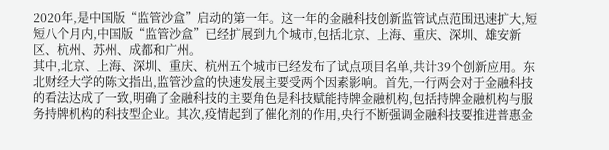2020年,是中国版“监管沙盒”启动的第一年。这一年的金融科技创新监管试点范围迅速扩大,短短八个月内,中国版“监管沙盒”已经扩展到九个城市,包括北京、上海、重庆、深圳、雄安新区、杭州、苏州、成都和广州。
其中,北京、上海、深圳、重庆、杭州五个城市已经发布了试点项目名单,共计39个创新应用。东北财经大学的陈文指出,监管沙盒的快速发展主要受两个因素影响。首先,一行两会对于金融科技的看法达成了一致,明确了金融科技的主要角色是科技赋能持牌金融机构,包括持牌金融机构与服务持牌机构的科技型企业。其次,疫情起到了催化剂的作用,央行不断强调金融科技要推进普惠金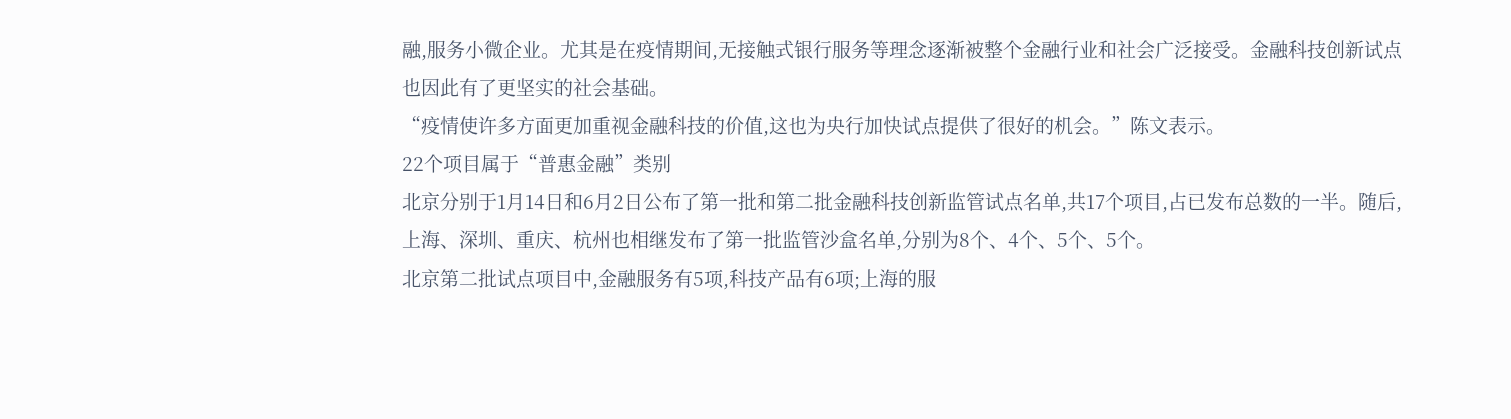融,服务小微企业。尤其是在疫情期间,无接触式银行服务等理念逐渐被整个金融行业和社会广泛接受。金融科技创新试点也因此有了更坚实的社会基础。
“疫情使许多方面更加重视金融科技的价值,这也为央行加快试点提供了很好的机会。”陈文表示。
22个项目属于“普惠金融”类别
北京分别于1月14日和6月2日公布了第一批和第二批金融科技创新监管试点名单,共17个项目,占已发布总数的一半。随后,上海、深圳、重庆、杭州也相继发布了第一批监管沙盒名单,分别为8个、4个、5个、5个。
北京第二批试点项目中,金融服务有5项,科技产品有6项;上海的服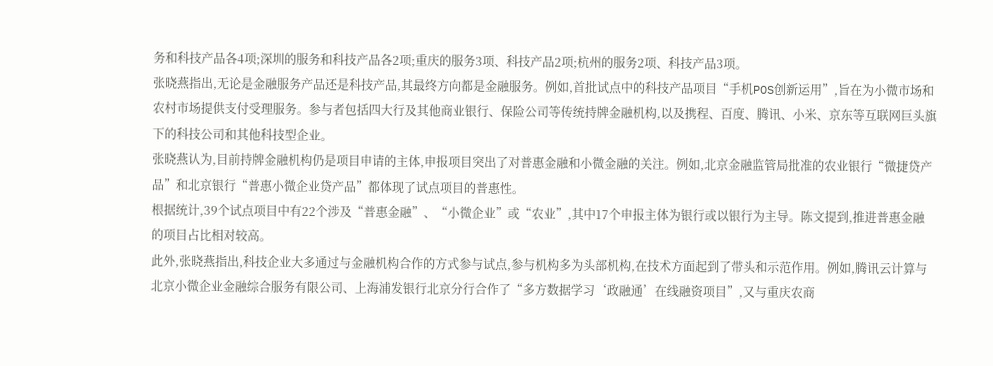务和科技产品各4项;深圳的服务和科技产品各2项;重庆的服务3项、科技产品2项;杭州的服务2项、科技产品3项。
张晓燕指出,无论是金融服务产品还是科技产品,其最终方向都是金融服务。例如,首批试点中的科技产品项目“手机POS创新运用”,旨在为小微市场和农村市场提供支付受理服务。参与者包括四大行及其他商业银行、保险公司等传统持牌金融机构,以及携程、百度、腾讯、小米、京东等互联网巨头旗下的科技公司和其他科技型企业。
张晓燕认为,目前持牌金融机构仍是项目申请的主体,申报项目突出了对普惠金融和小微金融的关注。例如,北京金融监管局批准的农业银行“微捷贷产品”和北京银行“普惠小微企业贷产品”都体现了试点项目的普惠性。
根据统计,39个试点项目中有22个涉及“普惠金融”、“小微企业”或“农业”,其中17个申报主体为银行或以银行为主导。陈文提到,推进普惠金融的项目占比相对较高。
此外,张晓燕指出,科技企业大多通过与金融机构合作的方式参与试点,参与机构多为头部机构,在技术方面起到了带头和示范作用。例如,腾讯云计算与北京小微企业金融综合服务有限公司、上海浦发银行北京分行合作了“多方数据学习‘政融通’在线融资项目”,又与重庆农商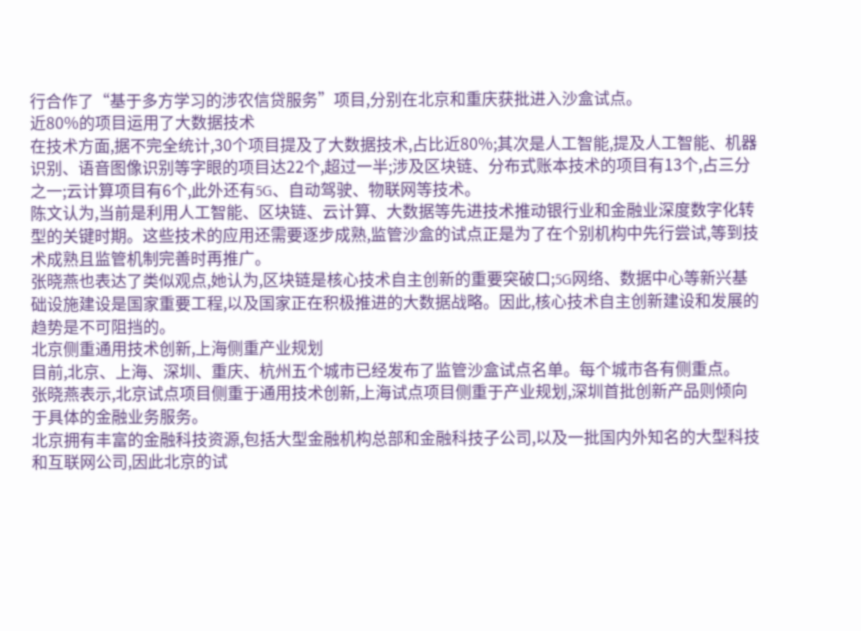行合作了“基于多方学习的涉农信贷服务”项目,分别在北京和重庆获批进入沙盒试点。
近80%的项目运用了大数据技术
在技术方面,据不完全统计,30个项目提及了大数据技术,占比近80%;其次是人工智能,提及人工智能、机器识别、语音图像识别等字眼的项目达22个,超过一半;涉及区块链、分布式账本技术的项目有13个,占三分之一;云计算项目有6个,此外还有5G、自动驾驶、物联网等技术。
陈文认为,当前是利用人工智能、区块链、云计算、大数据等先进技术推动银行业和金融业深度数字化转型的关键时期。这些技术的应用还需要逐步成熟,监管沙盒的试点正是为了在个别机构中先行尝试,等到技术成熟且监管机制完善时再推广。
张晓燕也表达了类似观点,她认为,区块链是核心技术自主创新的重要突破口;5G网络、数据中心等新兴基础设施建设是国家重要工程,以及国家正在积极推进的大数据战略。因此,核心技术自主创新建设和发展的趋势是不可阻挡的。
北京侧重通用技术创新,上海侧重产业规划
目前,北京、上海、深圳、重庆、杭州五个城市已经发布了监管沙盒试点名单。每个城市各有侧重点。
张晓燕表示,北京试点项目侧重于通用技术创新,上海试点项目侧重于产业规划,深圳首批创新产品则倾向于具体的金融业务服务。
北京拥有丰富的金融科技资源,包括大型金融机构总部和金融科技子公司,以及一批国内外知名的大型科技和互联网公司,因此北京的试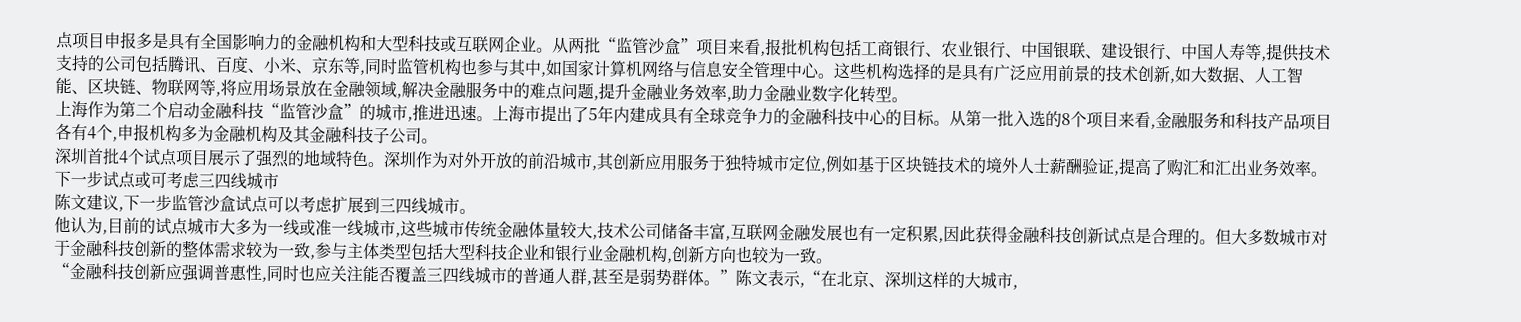点项目申报多是具有全国影响力的金融机构和大型科技或互联网企业。从两批“监管沙盒”项目来看,报批机构包括工商银行、农业银行、中国银联、建设银行、中国人寿等,提供技术支持的公司包括腾讯、百度、小米、京东等,同时监管机构也参与其中,如国家计算机网络与信息安全管理中心。这些机构选择的是具有广泛应用前景的技术创新,如大数据、人工智能、区块链、物联网等,将应用场景放在金融领域,解决金融服务中的难点问题,提升金融业务效率,助力金融业数字化转型。
上海作为第二个启动金融科技“监管沙盒”的城市,推进迅速。上海市提出了5年内建成具有全球竞争力的金融科技中心的目标。从第一批入选的8个项目来看,金融服务和科技产品项目各有4个,申报机构多为金融机构及其金融科技子公司。
深圳首批4个试点项目展示了强烈的地域特色。深圳作为对外开放的前沿城市,其创新应用服务于独特城市定位,例如基于区块链技术的境外人士薪酬验证,提高了购汇和汇出业务效率。
下一步试点或可考虑三四线城市
陈文建议,下一步监管沙盒试点可以考虑扩展到三四线城市。
他认为,目前的试点城市大多为一线或准一线城市,这些城市传统金融体量较大,技术公司储备丰富,互联网金融发展也有一定积累,因此获得金融科技创新试点是合理的。但大多数城市对于金融科技创新的整体需求较为一致,参与主体类型包括大型科技企业和银行业金融机构,创新方向也较为一致。
“金融科技创新应强调普惠性,同时也应关注能否覆盖三四线城市的普通人群,甚至是弱势群体。”陈文表示,“在北京、深圳这样的大城市,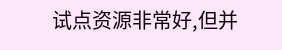试点资源非常好,但并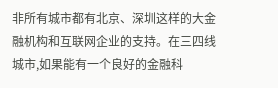非所有城市都有北京、深圳这样的大金融机构和互联网企业的支持。在三四线城市,如果能有一个良好的金融科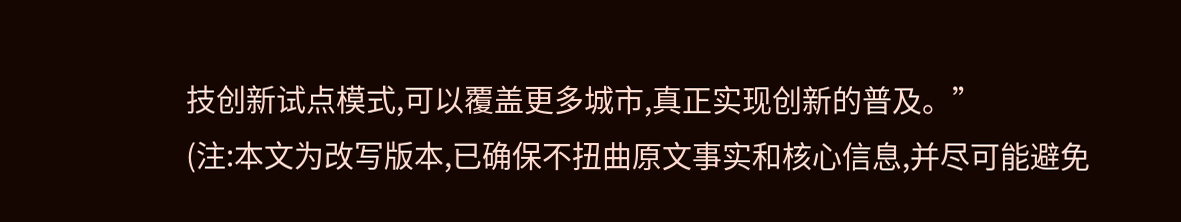技创新试点模式,可以覆盖更多城市,真正实现创新的普及。”
(注:本文为改写版本,已确保不扭曲原文事实和核心信息,并尽可能避免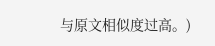与原文相似度过高。)